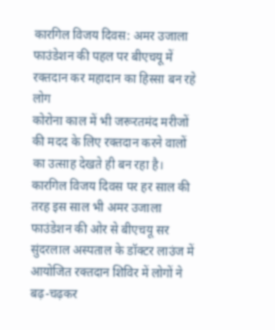कारगिल विजय दिवस: अमर उजाला फाउंडेशन की पहल पर बीएचयू में रक्तदान कर महादान का हिस्सा बन रहे लोग
कोरोना काल में भी जरूरतमंद मरीजों की मदद के लिए रक्तदान करने वालों का उत्साह देखते ही बन रहा है। कारगिल विजय दिवस पर हर साल की तरह इस साल भी अमर उजाला फाउंडेशन की ओर से बीएचयू सर सुंदरलाल अस्पताल के डॉक्टर लाउंज में आयोजित रक्तदान शिविर में लोगों ने बढ़-चढ़कर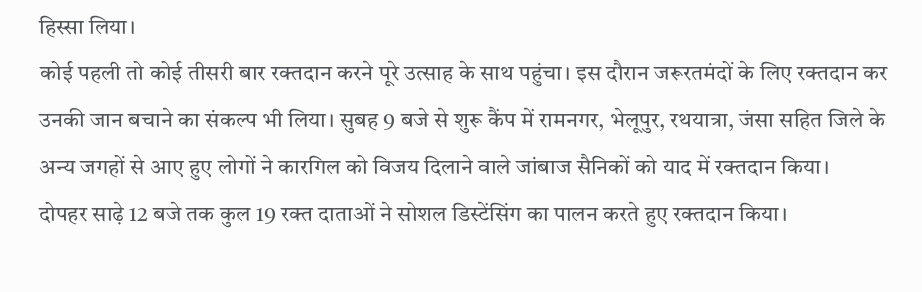हिस्सा लिया।
कोई पहली तो कोई तीसरी बार रक्तदान करने पूरे उत्साह के साथ पहुंचा। इस दौरान जरूरतमंदों के लिए रक्तदान कर उनकी जान बचाने का संकल्प भी लिया। सुबह 9 बजे से शुरू कैंप में रामनगर, भेलूपुर, रथयात्रा, जंसा सहित जिले के अन्य जगहों से आए हुए लोगों ने कारगिल को विजय दिलाने वाले जांबाज सैनिकों को याद में रक्तदान किया।
दोपहर साढ़े 12 बजे तक कुल 19 रक्त दाताओं ने सोशल डिस्टेंसिंग का पालन करते हुए रक्तदान किया।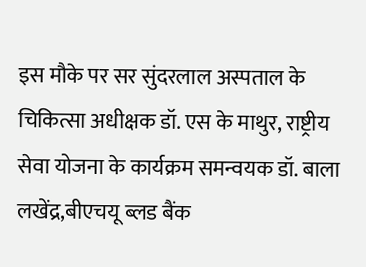इस मौके पर सर सुंदरलाल अस्पताल के चिकित्सा अधीक्षक डॉ. एस के माथुर, राष्ट्रीय सेवा योजना के कार्यक्रम समन्वयक डॉ. बाला लखेंद्र,बीएचयू ब्लड बैंक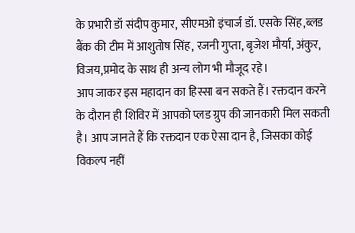के प्रभारी डॉ संदीप कुमार, सीएमओ इंचार्ज डॉ. एसके सिंह,ब्लड बैंक की टीम में आशुतोष सिंह, रजनी गुप्ता, बृजेश मौर्या, अंकुर, विजय,प्रमोद के साथ ही अन्य लोग भी मौजूद रहे।
आप जाकर इस महादान का हिस्सा बन सकते हैं। रक्तदान करने के दौरान ही शिविर में आपको प्लड ग्रुप की जानकारी मिल सकती है। आप जानते हैं कि रक्तदान एक ऐसा दान है, जिसका कोई विकल्प नहीं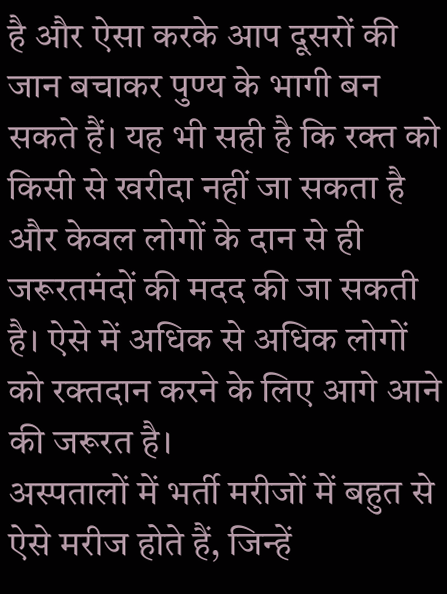है और ऐसा करके आप दूसरों की जान बचाकर पुण्य के भागी बन सकते हैं। यह भी सही है कि रक्त को किसी से खरीदा नहीं जा सकता है और केवल लोगों के दान से ही जरूरतमंदों की मदद की जा सकती है। ऐसे में अधिक से अधिक लोगों को रक्तदान करने के लिए आगे आने की जरूरत है।
अस्पतालों में भर्ती मरीजों में बहुत से ऐसे मरीज होते हैं, जिन्हें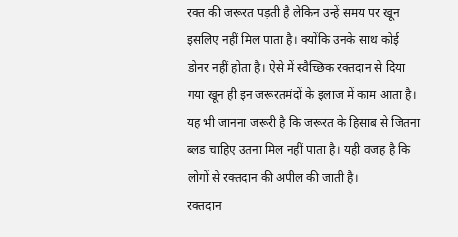रक्त की जरूरत पड़ती है लेकिन उन्हें समय पर खून इसलिए नहीं मिल पाता है। क्योंकि उनके साथ कोई डोनर नहीं होता है। ऐसे में स्वैच्छिक रक्तदान से दिया गया खून ही इन जरूरतमंदों के इलाज में काम आता है।
यह भी जानना जरूरी है कि जरूरत के हिसाब से जितना ब्लड चाहिए उतना मिल नहीं पाता है। यही वजह है कि लोगों से रक्तदान की अपील की जाती है।
रक्तदान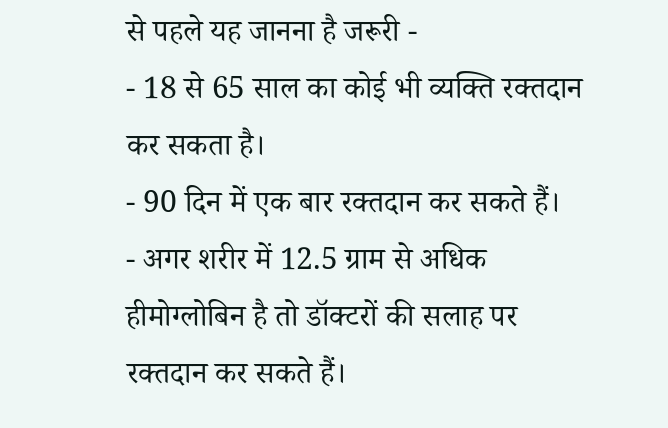से पहले यह जानना है जरूरी -
- 18 से 65 साल का कोई भी व्यक्ति रक्तदान कर सकता है।
- 90 दिन में एक बार रक्तदान कर सकते हैं।
- अगर शरीर में 12.5 ग्राम से अधिक हीमोग्लोबिन है तो डॉक्टरों की सलाह पर रक्तदान कर सकते हैं।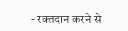- रक्तदान करने से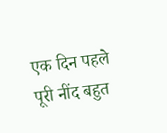एक दिन पहले पूरी नींद बहुत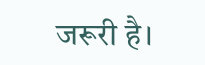जरूरी है।